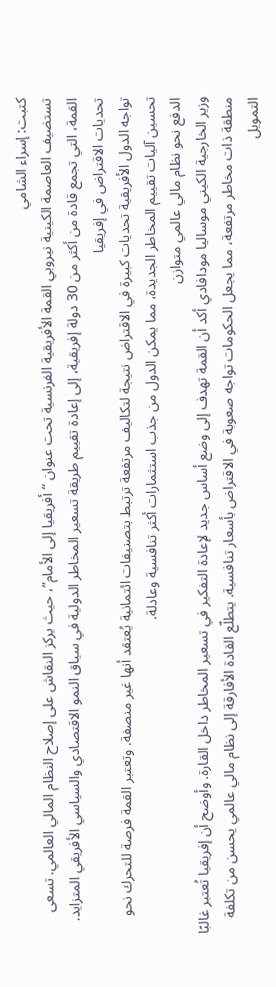كتبت: إسراء الشامي
تستضيف العاصمة الكينية نيروبي القمة الأفريقية الفرنسية تحت عنوان “أفريقيا إلى الأمام”، حيث يركز النقاش على إصلاح النظام المالي العالمي. تسعى القمة، التي تجمع قادة من أكثر من 30 دولة إفريقية، إلى إعادة تقييم طريقة تسعير المخاطر الدولية في سياق النمو الاقتصادي والسياسي الأفريقي المتزايد.
تحديات الاقتراض في إفريقيا
تواجه الدول الأفريقية تحديات كبيرة في الاقتراض نتيجة لتكاليف مرتفعة ترتبط بتصنيفات ائتمانية يُعتقد أنها غير منصفة. وتعتبر القمة فرصة للتحرك نحو تحسين آليات تقييم المخاطر الجديدة، مما يمكن الدول من جذب استثمارات أكثر تنافسية وعادلة.
الدفع نحو نظام مالي عالمي متوازن
وزير الخارجية الكيني موساليا مودافادي أكد أن القمة تهدف إلى وضع أساس جديد لإعادة التفكير في تسعير المخاطر داخل القارة. وأوضح أن إفريقيا تُعتبر غالبًا منطقة ذات مخاطر مرتفعة، مما يجعل الحكومات تواجه صعوبة في الاقتراض بأسعار تنافسية. يتطلّع القادة الأفارقة إلى نظام مالي عالمي يحسن من تكلفة التمويل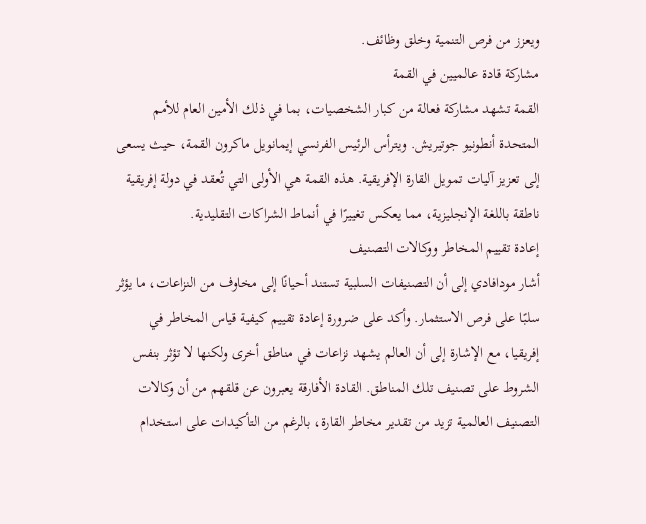ويعزز من فرص التنمية وخلق وظائف.
مشاركة قادة عالميين في القمة
القمة تشهد مشاركة فعالة من كبار الشخصيات، بما في ذلك الأمين العام للأمم المتحدة أنطونيو جوتيريش. ويترأس الرئيس الفرنسي إيمانويل ماكرون القمة، حيث يسعى إلى تعزيز آليات تمويل القارة الإفريقية. هذه القمة هي الأولى التي تُعقد في دولة إفريقية ناطقة باللغة الإنجليزية، مما يعكس تغييرًا في أنماط الشراكات التقليدية.
إعادة تقييم المخاطر ووكالات التصنيف
أشار مودافادي إلى أن التصنيفات السلبية تستند أحيانًا إلى مخاوف من النزاعات، ما يؤثر سلبًا على فرص الاستثمار. وأكد على ضرورة إعادة تقييم كيفية قياس المخاطر في إفريقيا، مع الإشارة إلى أن العالم يشهد نزاعات في مناطق أخرى ولكنها لا تؤثر بنفس الشروط على تصنيف تلك المناطق. القادة الأفارقة يعبرون عن قلقهم من أن وكالات التصنيف العالمية تزيد من تقدير مخاطر القارة، بالرغم من التأكيدات على استخدام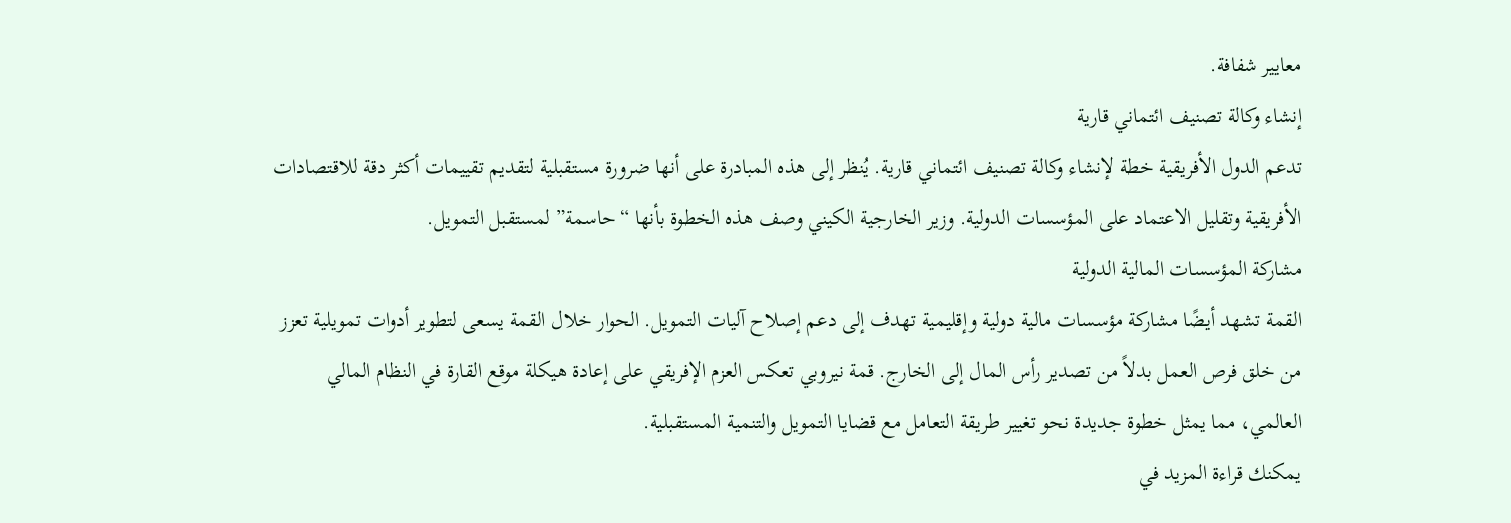معايير شفافة.
إنشاء وكالة تصنيف ائتماني قارية
تدعم الدول الأفريقية خطة لإنشاء وكالة تصنيف ائتماني قارية. يُنظر إلى هذه المبادرة على أنها ضرورة مستقبلية لتقديم تقييمات أكثر دقة للاقتصادات الأفريقية وتقليل الاعتماد على المؤسسات الدولية. وزير الخارجية الكيني وصف هذه الخطوة بأنها “حاسمة” لمستقبل التمويل.
مشاركة المؤسسات المالية الدولية
القمة تشهد أيضًا مشاركة مؤسسات مالية دولية وإقليمية تهدف إلى دعم إصلاح آليات التمويل. الحوار خلال القمة يسعى لتطوير أدوات تمويلية تعزز من خلق فرص العمل بدلاً من تصدير رأس المال إلى الخارج. قمة نيروبي تعكس العزم الإفريقي على إعادة هيكلة موقع القارة في النظام المالي العالمي، مما يمثل خطوة جديدة نحو تغيير طريقة التعامل مع قضايا التمويل والتنمية المستقبلية.
يمكنك قراءة المزيد في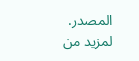المصدر.
لمزيد من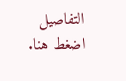التفاصيل اضغط هنا.